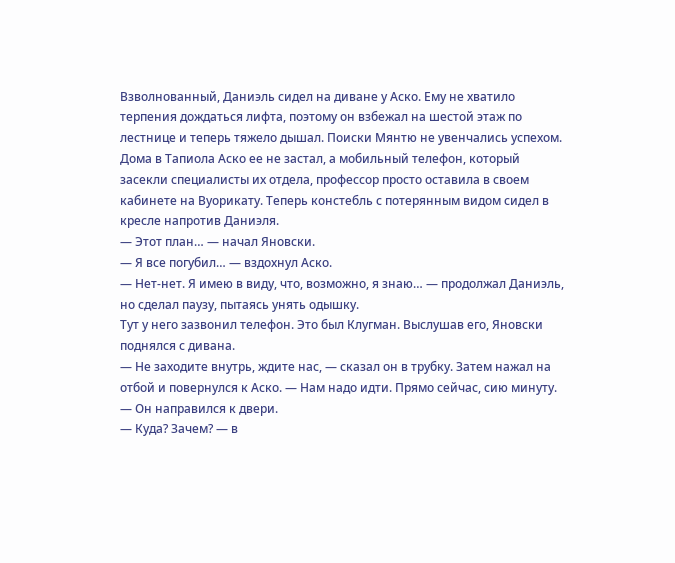Взволнованный, Даниэль сидел на диване у Аско. Ему не хватило терпения дождаться лифта, поэтому он взбежал на шестой этаж по лестнице и теперь тяжело дышал. Поиски Мянтю не увенчались успехом. Дома в Тапиола Аско ее не застал, а мобильный телефон, который засекли специалисты их отдела, профессор просто оставила в своем кабинете на Вуорикату. Теперь констебль с потерянным видом сидел в кресле напротив Даниэля.
— Этот план… — начал Яновски.
— Я все погубил… — вздохнул Аско.
— Нет-нет. Я имею в виду, что, возможно, я знаю… — продолжал Даниэль, но сделал паузу, пытаясь унять одышку.
Тут у него зазвонил телефон. Это был Клугман. Выслушав его, Яновски поднялся с дивана.
— Не заходите внутрь, ждите нас, — сказал он в трубку. Затем нажал на отбой и повернулся к Аско. — Нам надо идти. Прямо сейчас, сию минуту. — Он направился к двери.
— Куда? Зачем? — в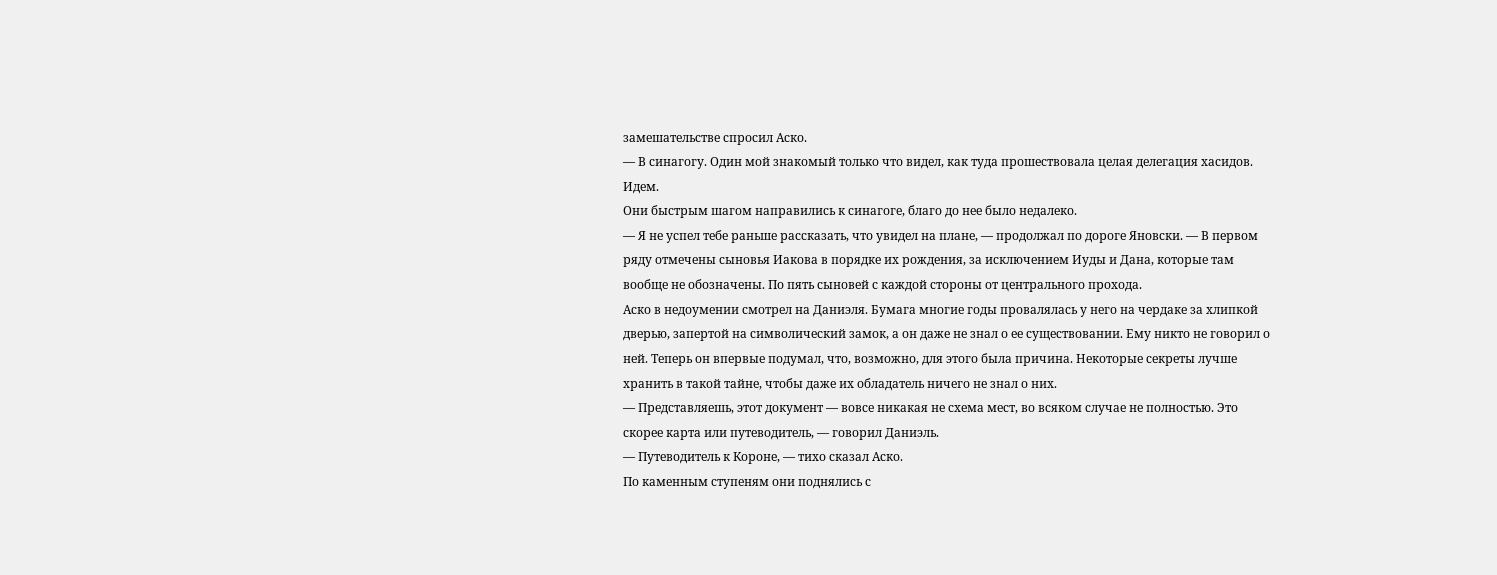замешательстве спросил Аско.
— В синагогу. Один мой знакомый только что видел, как туда прошествовала целая делегация хасидов. Идем.
Они быстрым шагом направились к синагоге, благо до нее было недалеко.
— Я не успел тебе раньше рассказать, что увидел на плане, — продолжал по дороге Яновски. — В первом ряду отмечены сыновья Иакова в порядке их рождения, за исключением Иуды и Дана, которые там вообще не обозначены. По пять сыновей с каждой стороны от центрального прохода.
Аско в недоумении смотрел на Даниэля. Бумага многие годы провалялась у него на чердаке за хлипкой дверью, запертой на символический замок, а он даже не знал о ее существовании. Ему никто не говорил о ней. Теперь он впервые подумал, что, возможно, для этого была причина. Некоторые секреты лучше хранить в такой тайне, чтобы даже их обладатель ничего не знал о них.
— Представляешь, этот документ — вовсе никакая не схема мест, во всяком случае не полностью. Это скорее карта или путеводитель, — говорил Даниэль.
— Путеводитель к Короне, — тихо сказал Аско.
По каменным ступеням они поднялись с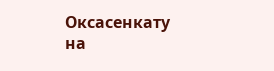Оксасенкату на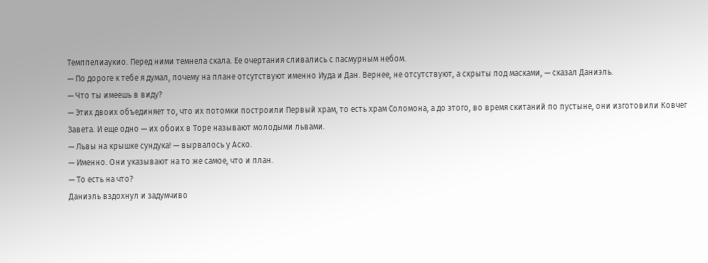Темппелиаукио. Перед ними темнела скала. Ее очертания сливались с пасмурным небом.
— По дороге к тебе я думал, почему на плане отсутствуют именно Иуда и Дан. Вернее, не отсутствуют, а скрыты под масками, — сказал Даниэль.
— Что ты имеешь в виду?
— Этих двоих объединяет то, что их потомки построили Первый храм, то есть храм Соломона, а до этого, во время скитаний по пустыне, они изготовили Ковчег Завета. И еще одно — их обоих в Торе называют молодыми львами.
— Львы на крышке сундука! — вырвалось у Аско.
— Именно. Они указывают на то же самое, что и план.
— То есть на что?
Даниэль вздохнул и задумчиво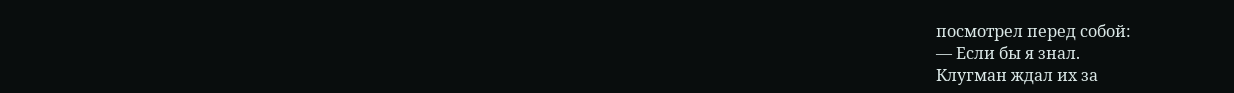посмотрел перед собой:
— Если бы я знал.
Клугман ждал их за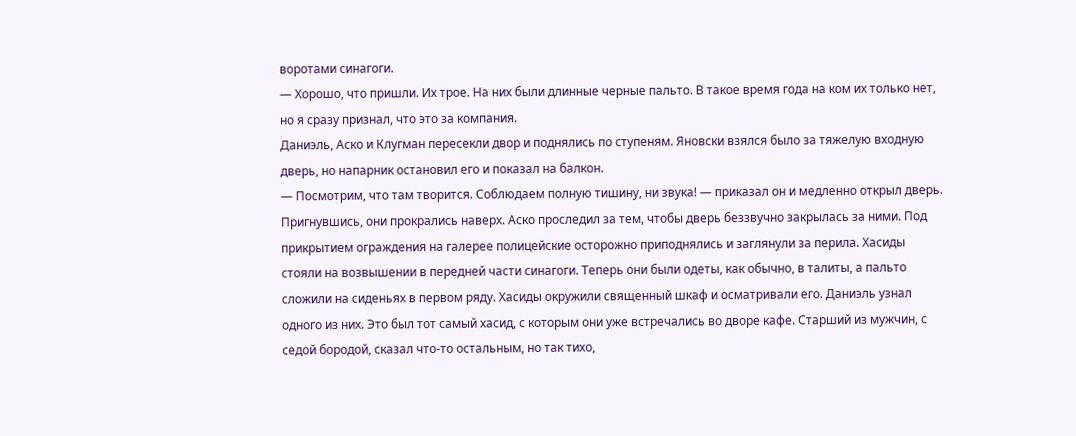воротами синагоги.
— Хорошо, что пришли. Их трое. На них были длинные черные пальто. В такое время года на ком их только нет, но я сразу признал, что это за компания.
Даниэль, Аско и Клугман пересекли двор и поднялись по ступеням. Яновски взялся было за тяжелую входную дверь, но напарник остановил его и показал на балкон.
— Посмотрим, что там творится. Соблюдаем полную тишину, ни звука! — приказал он и медленно открыл дверь.
Пригнувшись, они прокрались наверх. Аско проследил за тем, чтобы дверь беззвучно закрылась за ними. Под прикрытием ограждения на галерее полицейские осторожно приподнялись и заглянули за перила. Хасиды стояли на возвышении в передней части синагоги. Теперь они были одеты, как обычно, в талиты, а пальто сложили на сиденьях в первом ряду. Хасиды окружили священный шкаф и осматривали его. Даниэль узнал одного из них. Это был тот самый хасид, с которым они уже встречались во дворе кафе. Старший из мужчин, с седой бородой, сказал что-то остальным, но так тихо,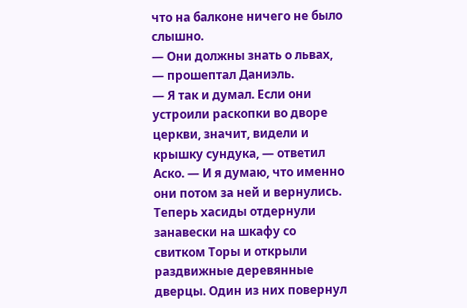что на балконе ничего не было слышно.
— Они должны знать о львах, — прошептал Даниэль.
— Я так и думал. Если они устроили раскопки во дворе церкви, значит, видели и крышку сундука, — ответил Аско. — И я думаю, что именно они потом за ней и вернулись.
Теперь хасиды отдернули занавески на шкафу со свитком Торы и открыли раздвижные деревянные дверцы. Один из них повернул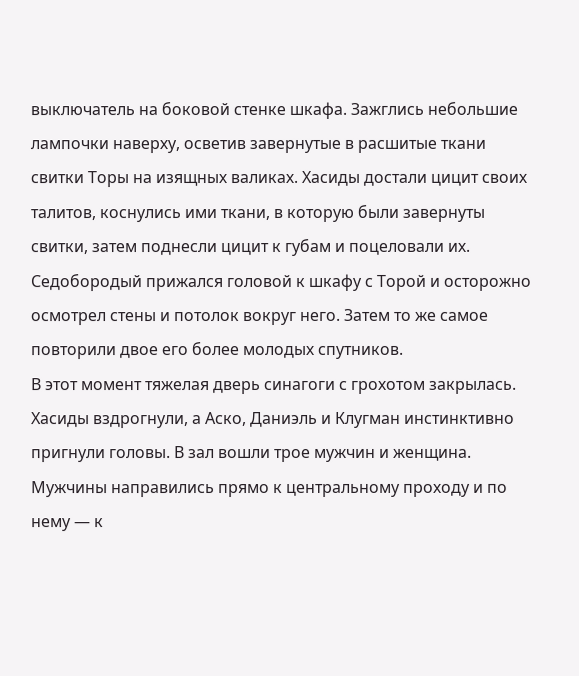выключатель на боковой стенке шкафа. Зажглись небольшие лампочки наверху, осветив завернутые в расшитые ткани свитки Торы на изящных валиках. Хасиды достали цицит своих талитов, коснулись ими ткани, в которую были завернуты свитки, затем поднесли цицит к губам и поцеловали их. Седобородый прижался головой к шкафу с Торой и осторожно осмотрел стены и потолок вокруг него. Затем то же самое повторили двое его более молодых спутников.
В этот момент тяжелая дверь синагоги с грохотом закрылась. Хасиды вздрогнули, а Аско, Даниэль и Клугман инстинктивно пригнули головы. В зал вошли трое мужчин и женщина. Мужчины направились прямо к центральному проходу и по нему — к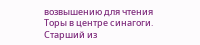возвышению для чтения Торы в центре синагоги. Старший из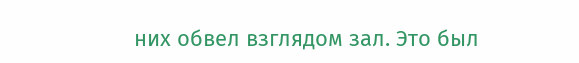них обвел взглядом зал. Это был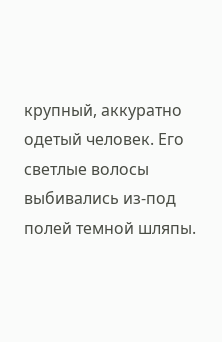крупный, аккуратно одетый человек. Его светлые волосы выбивались из-под полей темной шляпы.